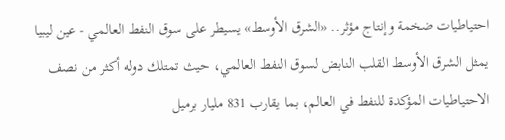احتياطيات ضخمة وإنتاج مؤثر.. «الشرق الأوسط» يسيطر على سوق النفط العالمي - عين ليبيا
يمثل الشرق الأوسط القلب النابض لسوق النفط العالمي، حيث تمتلك دوله أكثر من نصف الاحتياطيات المؤكدة للنفط في العالم، بما يقارب 831 مليار برميل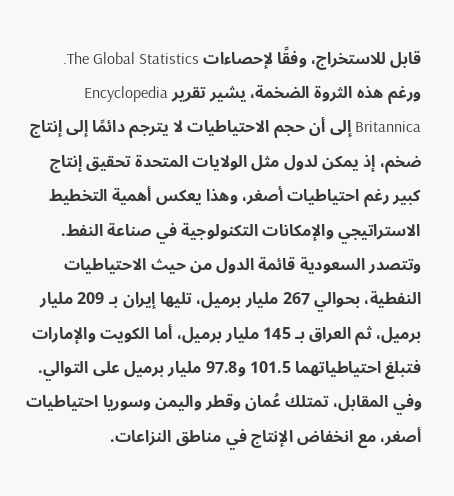قابل للاستخراج، وفقًا لإحصاءات The Global Statistics.
ورغم هذه الثروة الضخمة، يشير تقرير Encyclopedia Britannica إلى أن حجم الاحتياطيات لا يترجم دائمًا إلى إنتاج ضخم، إذ يمكن لدول مثل الولايات المتحدة تحقيق إنتاج كبير رغم احتياطيات أصغر، وهذا يعكس أهمية التخطيط الاستراتيجي والإمكانات التكنولوجية في صناعة النفط.
وتتصدر السعودية قائمة الدول من حيث الاحتياطيات النفطية، بحوالي 267 مليار برميل، تليها إيران بـ 209 مليار برميل، ثم العراق بـ 145 مليار برميل، أما الكويت والإمارات فتبلغ احتياطياتهما 101.5 و97.8 مليار برميل على التوالي.
وفي المقابل، تمتلك عُمان وقطر واليمن وسوريا احتياطيات أصغر، مع انخفاض الإنتاج في مناطق النزاعات.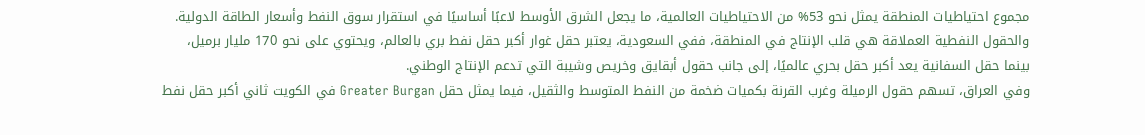مجموع احتياطيات المنطقة يمثل نحو 53% من الاحتياطيات العالمية، ما يجعل الشرق الأوسط لاعبًا أساسيًا في استقرار سوق النفط وأسعار الطاقة الدولية.
والحقول النفطية العملاقة هي قلب الإنتاج في المنطقة، ففي السعودية، يعتبر حقل غوار أكبر حقل نفط بري بالعالم، ويحتوي على نحو 170 مليار برميل، بينما حقل السفانية يعد أكبر حقل بحري عالميًا، إلى جانب حقول أبقايق وخريص وشيبة التي تدعم الإنتاج الوطني.
وفي العراق، تسهم حقول الرميلة وغرب القرنة بكميات ضخمة من النفط المتوسط والثقيل، فيما يمثل حقل Greater Burgan في الكويت ثاني أكبر حقل نفط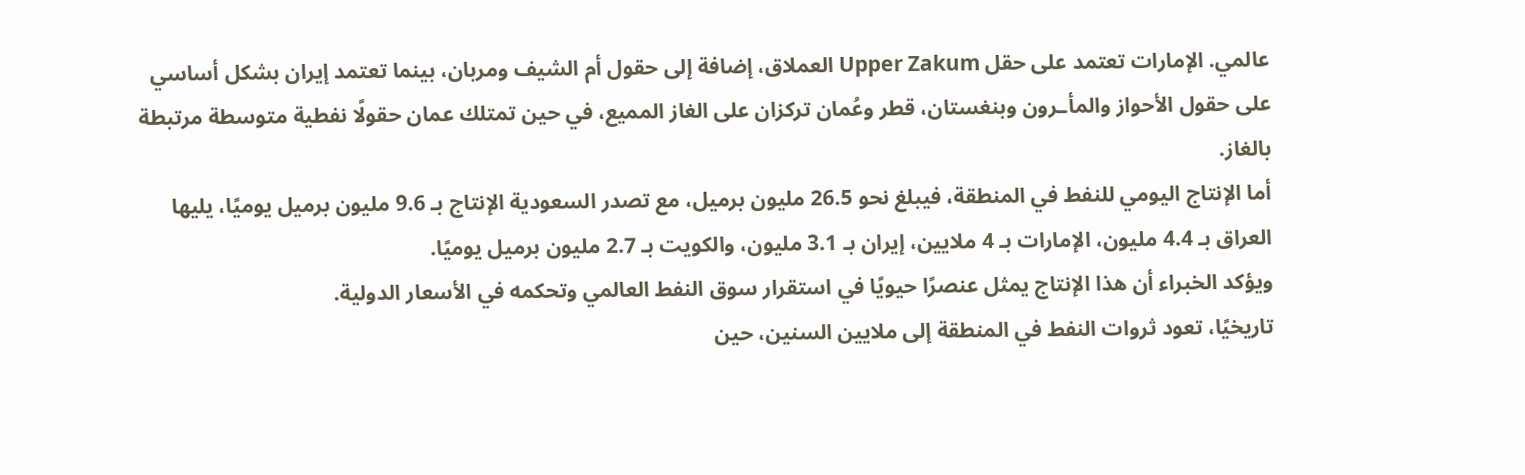عالمي. الإمارات تعتمد على حقل Upper Zakum العملاق، إضافة إلى حقول أم الشيف ومربان، بينما تعتمد إيران بشكل أساسي على حقول الأحواز والمأـرون وبنغستان، قطر وعُمان تركزان على الغاز المميع، في حين تمتلك عمان حقولًا نفطية متوسطة مرتبطة بالغاز.
أما الإنتاج اليومي للنفط في المنطقة، فيبلغ نحو 26.5 مليون برميل، مع تصدر السعودية الإنتاج بـ 9.6 مليون برميل يوميًا، يليها العراق بـ 4.4 مليون، الإمارات بـ 4 ملايين، إيران بـ 3.1 مليون، والكويت بـ 2.7 مليون برميل يوميًا.
ويؤكد الخبراء أن هذا الإنتاج يمثل عنصرًا حيويًا في استقرار سوق النفط العالمي وتحكمه في الأسعار الدولية.
تاريخيًا، تعود ثروات النفط في المنطقة إلى ملايين السنين، حين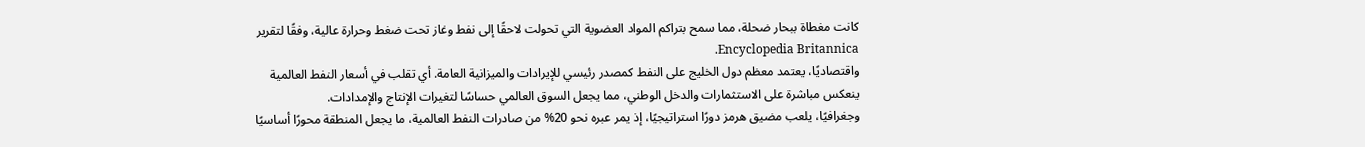كانت مغطاة ببحار ضحلة، مما سمح بتراكم المواد العضوية التي تحولت لاحقًا إلى نفط وغاز تحت ضغط وحرارة عالية، وفقًا لتقرير Encyclopedia Britannica.
واقتصاديًا، يعتمد معظم دول الخليج على النفط كمصدر رئيسي للإيرادات والميزانية العامة. أي تقلب في أسعار النفط العالمية ينعكس مباشرة على الاستثمارات والدخل الوطني، مما يجعل السوق العالمي حساسًا لتغيرات الإنتاج والإمدادات.
وجغرافيًا، يلعب مضيق هرمز دورًا استراتيجيًا، إذ يمر عبره نحو 20% من صادرات النفط العالمية، ما يجعل المنطقة محورًا أساسيًا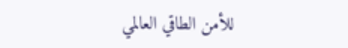للأمن الطاقي العالمي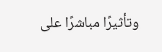وتأثيرًا مباشرًا على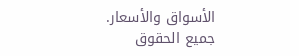الأسواق والأسعار.
جميع الحقوق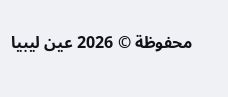محفوظة © 2026 عين ليبيا